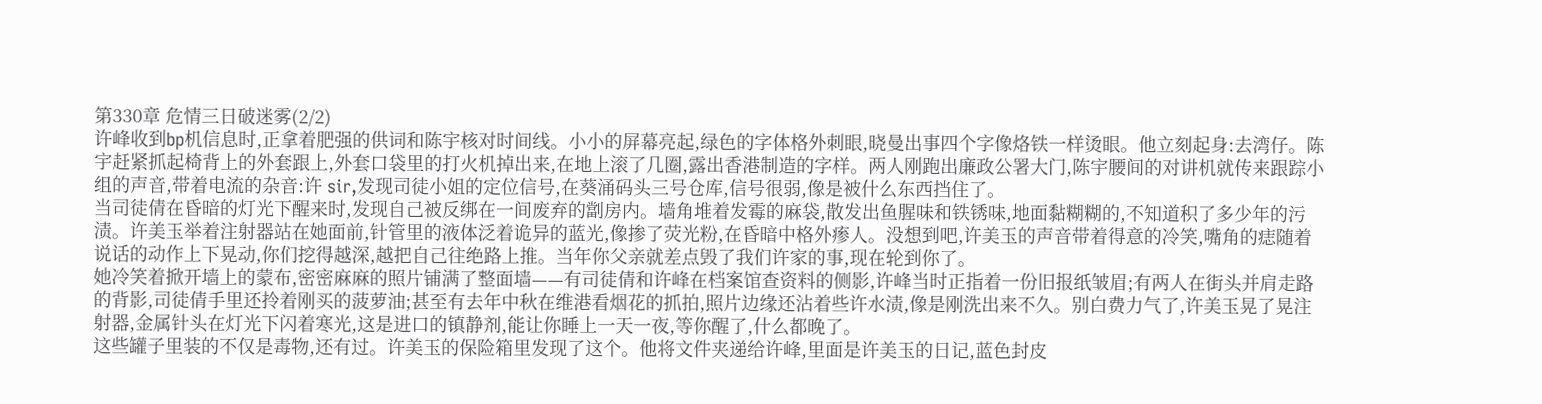第330章 危情三日破迷雾(2/2)
许峰收到bp机信息时,正拿着肥强的供词和陈宇核对时间线。小小的屏幕亮起,绿色的字体格外刺眼,晓曼出事四个字像烙铁一样烫眼。他立刻起身:去湾仔。陈宇赶紧抓起椅背上的外套跟上,外套口袋里的打火机掉出来,在地上滚了几圈,露出香港制造的字样。两人刚跑出廉政公署大门,陈宇腰间的对讲机就传来跟踪小组的声音,带着电流的杂音:许 sir,发现司徒小姐的定位信号,在葵涌码头三号仓库,信号很弱,像是被什么东西挡住了。
当司徒倩在昏暗的灯光下醒来时,发现自己被反绑在一间废弃的劏房内。墙角堆着发霉的麻袋,散发出鱼腥味和铁锈味,地面黏糊糊的,不知道积了多少年的污渍。许美玉举着注射器站在她面前,针管里的液体泛着诡异的蓝光,像掺了荧光粉,在昏暗中格外瘆人。没想到吧,许美玉的声音带着得意的冷笑,嘴角的痣随着说话的动作上下晃动,你们挖得越深,越把自己往绝路上推。当年你父亲就差点毁了我们许家的事,现在轮到你了。
她冷笑着掀开墙上的蒙布,密密麻麻的照片铺满了整面墙——有司徒倩和许峰在档案馆查资料的侧影,许峰当时正指着一份旧报纸皱眉;有两人在街头并肩走路的背影,司徒倩手里还拎着刚买的菠萝油;甚至有去年中秋在维港看烟花的抓拍,照片边缘还沾着些许水渍,像是刚洗出来不久。别白费力气了,许美玉晃了晃注射器,金属针头在灯光下闪着寒光,这是进口的镇静剂,能让你睡上一天一夜,等你醒了,什么都晚了。
这些罐子里装的不仅是毒物,还有过。许美玉的保险箱里发现了这个。他将文件夹递给许峰,里面是许美玉的日记,蓝色封皮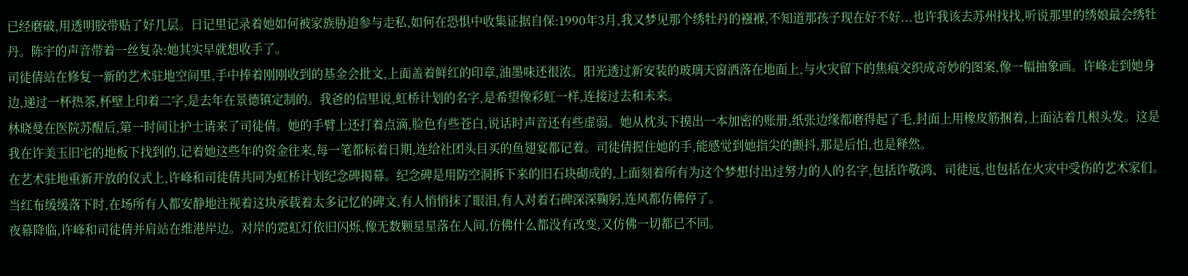已经磨破,用透明胶带贴了好几层。日记里记录着她如何被家族胁迫参与走私,如何在恐惧中收集证据自保:1990年3月,我又梦见那个绣牡丹的襁褓,不知道那孩子现在好不好...也许我该去苏州找找,听说那里的绣娘最会绣牡丹。陈宇的声音带着一丝复杂:她其实早就想收手了。
司徒倩站在修复一新的艺术驻地空间里,手中捧着刚刚收到的基金会批文,上面盖着鲜红的印章,油墨味还很浓。阳光透过新安装的玻璃天窗洒落在地面上,与火灾留下的焦痕交织成奇妙的图案,像一幅抽象画。许峰走到她身边,递过一杯热茶,杯壁上印着二字,是去年在景德镇定制的。我爸的信里说,虹桥计划的名字,是希望像彩虹一样,连接过去和未来。
林晓曼在医院苏醒后,第一时间让护士请来了司徒倩。她的手臂上还打着点滴,脸色有些苍白,说话时声音还有些虚弱。她从枕头下摸出一本加密的账册,纸张边缘都磨得起了毛,封面上用橡皮筋捆着,上面沾着几根头发。这是我在许美玉旧宅的地板下找到的,记着她这些年的资金往来,每一笔都标着日期,连给社团头目买的鱼翅宴都记着。司徒倩握住她的手,能感觉到她指尖的颤抖,那是后怕,也是释然。
在艺术驻地重新开放的仪式上,许峰和司徒倩共同为虹桥计划纪念碑揭幕。纪念碑是用防空洞拆下来的旧石块砌成的,上面刻着所有为这个梦想付出过努力的人的名字,包括许敬鸿、司徒远,也包括在火灾中受伤的艺术家们。当红布缓缓落下时,在场所有人都安静地注视着这块承载着太多记忆的碑文,有人悄悄抹了眼泪,有人对着石碑深深鞠躬,连风都仿佛停了。
夜幕降临,许峰和司徒倩并肩站在维港岸边。对岸的霓虹灯依旧闪烁,像无数颗星星落在人间,仿佛什么都没有改变,又仿佛一切都已不同。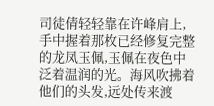司徒倩轻轻靠在许峰肩上,手中握着那枚已经修复完整的龙凤玉佩,玉佩在夜色中泛着温润的光。海风吹拂着他们的头发,远处传来渡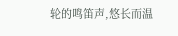轮的鸣笛声,悠长而温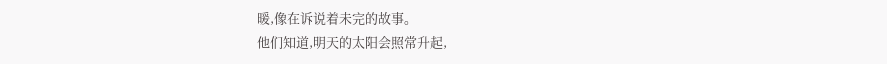暖,像在诉说着未完的故事。
他们知道,明天的太阳会照常升起,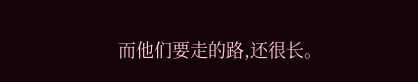而他们要走的路,还很长。